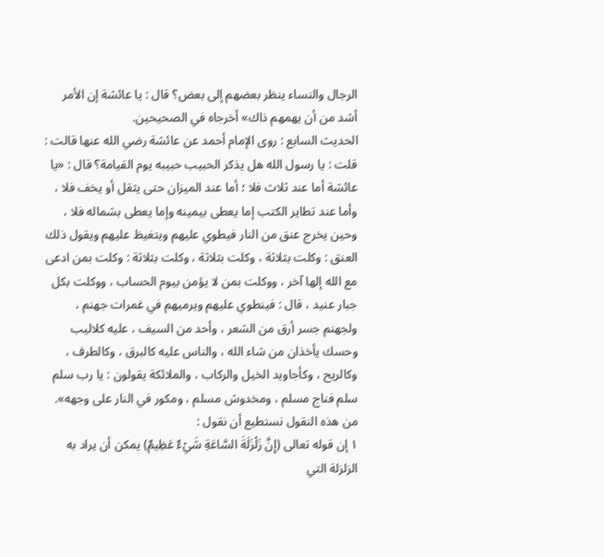الرجال والنساء ينظر بعضهم إلى بعض؟ قال : يا عائشة إن الأمر أشد من أن يهمهم ذاك» أخرجاه في الصحيحين.
الحديث السابع : روى الإمام أحمد عن عائشة رضي الله عنها قالت : قلت : يا رسول الله هل يذكر الحبيب حبيبه يوم القيامة؟ قال : «يا عائشة أما عند ثلاث فلا ؛ أما عند الميزان حتى يثقل أو يخف فلا ، وأما عند تطاير الكتب إما يعطى بيمينه وإما يعطى بشماله فلا ، وحين يخرج عنق من النار فيطوي عليهم ويتغيظ عليهم ويقول ذلك العنق : وكلت بثلاثة ، وكلت بثلاثة ، وكلت بثلاثة : وكلت بمن ادعى مع الله إلها آخر ، ووكلت بمن لا يؤمن بيوم الحساب ، ووكلت بكل جبار عنيد ، قال : فينطوي عليهم ويرميهم في غمرات جهنم ، ولجهنم جسر أرق من الشعر ، وأحد من السيف ، عليه كلاليب وحسك يأخذان من شاء الله ، والناس عليه كالبرق ، وكالطرف ، وكالريح ، وكأجاويد الخيل والركاب ، والملائكة يقولون : يا رب سلم سلم فناج مسلم ، ومخدوش مسلم ، ومكور في النار على وجهه».
من هذه النقول نستطيع أن نقول :
١ إن قوله تعالى (إِنَّ زَلْزَلَةَ السَّاعَةِ شَيْءٌ عَظِيمٌ) يمكن أن يراد به الزلزلة التي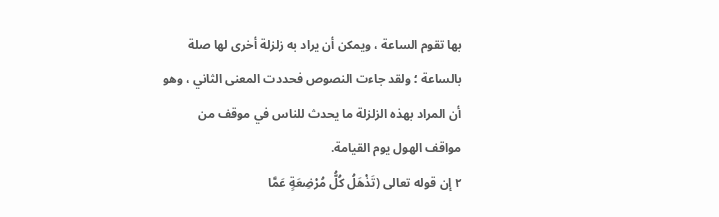بها تقوم الساعة ، ويمكن أن يراد به زلزلة أخرى لها صلة بالساعة ؛ ولقد جاءت النصوص فحددت المعنى الثاني ، وهو أن المراد بهذه الزلزلة ما يحدث للناس في موقف من مواقف الهول يوم القيامة.
٢ إن قوله تعالى (تَذْهَلُ كُلُّ مُرْضِعَةٍ عَمَّا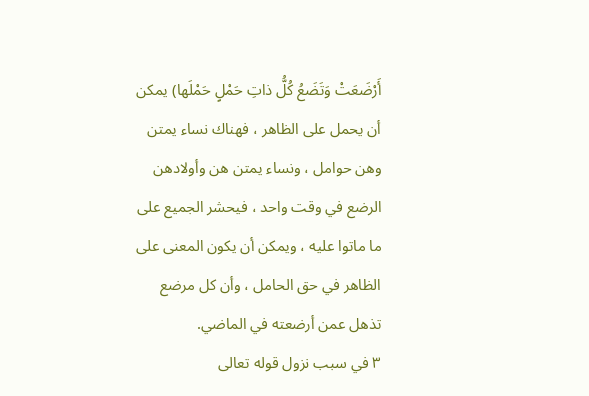أَرْضَعَتْ وَتَضَعُ كُلُّ ذاتِ حَمْلٍ حَمْلَها) يمكن أن يحمل على الظاهر ، فهناك نساء يمتن وهن حوامل ، ونساء يمتن هن وأولادهن الرضع في وقت واحد ، فيحشر الجميع على ما ماتوا عليه ، ويمكن أن يكون المعنى على الظاهر في حق الحامل ، وأن كل مرضع تذهل عمن أرضعته في الماضي.
٣ في سبب نزول قوله تعالى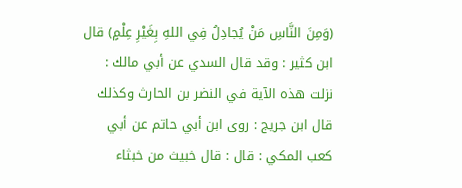(وَمِنَ النَّاسِ مَنْ يُجادِلُ فِي اللهِ بِغَيْرِ عِلْمٍ) قال ابن كثير : وقد قال السدي عن أبي مالك : نزلت هذه الآية في النضر بن الحارث وكذلك قال ابن جريج : روى ابن أبي حاتم عن أبي كعب المكي : قال : قال خبيث من خبثاء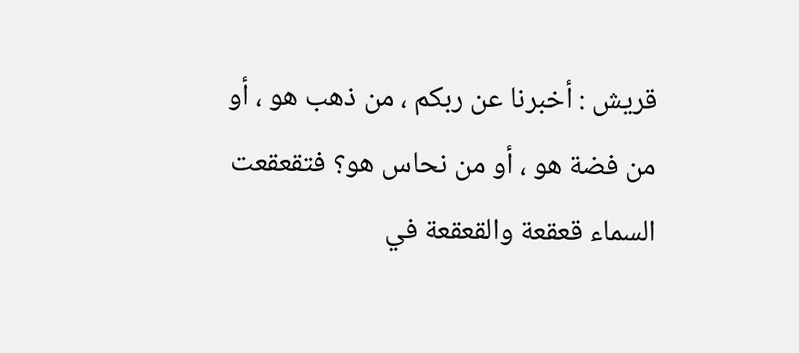قريش : أخبرنا عن ربكم ، من ذهب هو ، أو من فضة هو ، أو من نحاس هو؟ فتقعقعت السماء قعقعة والقعقعة في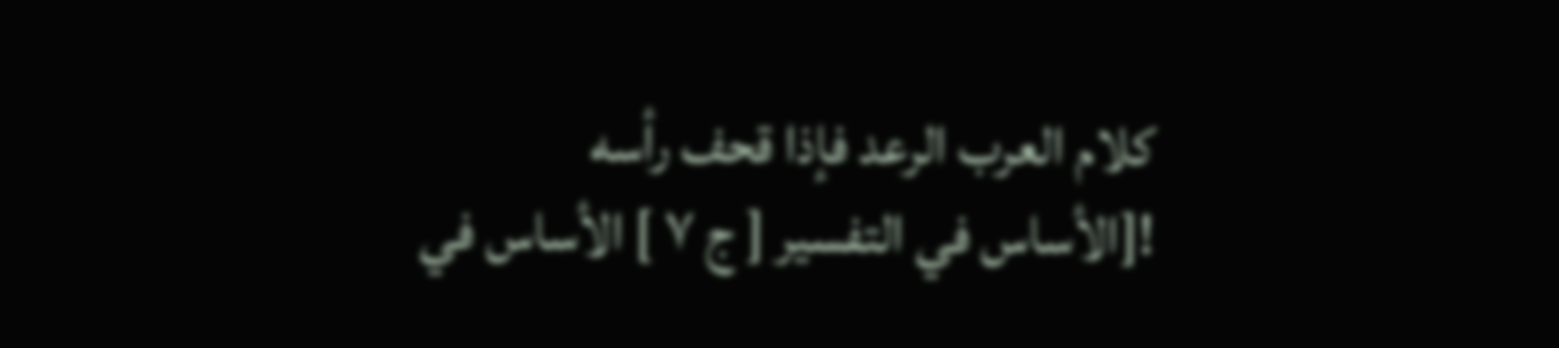كلام العرب الرعد فإذا قحف رأسه
![الأساس في التفسير [ ج ٧ ] الأساس في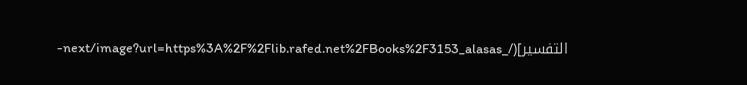التفسير](/_next/image?url=https%3A%2F%2Flib.rafed.net%2FBooks%2F3153_alasas-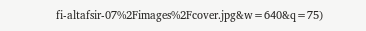fi-altafsir-07%2Fimages%2Fcover.jpg&w=640&q=75)